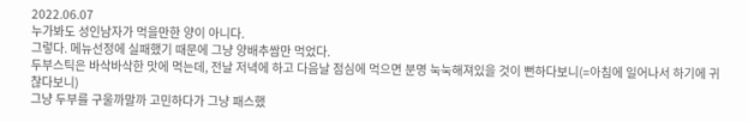2022.06.07
누가봐도 성인남자가 먹을만한 양이 아니다.
그렇다. 메뉴선정에 실패했기 때문에 그냥 양배추쌈만 먹었다.
두부스틱은 바삭바삭한 맛에 먹는데, 전날 저녁에 하고 다음날 점심에 먹으면 분명 눅눅해져있을 것이 뻔하다보니(=아침에 일어나서 하기에 귀찮다보니)
그냥 두부를 구울까말까 고민하다가 그냥 패스했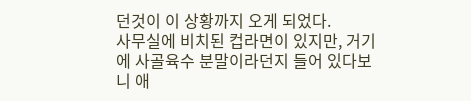던것이 이 상황까지 오게 되었다.
사무실에 비치된 컵라면이 있지만, 거기에 사골육수 분말이라던지 들어 있다보니 애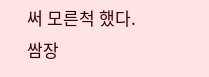써 모른척 했다.
쌈장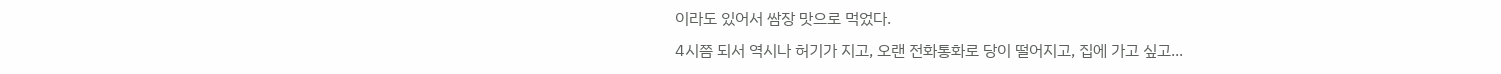이라도 있어서 쌈장 맛으로 먹었다.
4시쯤 되서 역시나 허기가 지고, 오랜 전화통화로 당이 떨어지고, 집에 가고 싶고...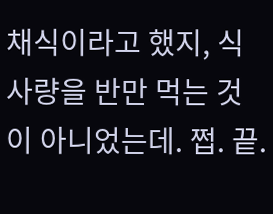채식이라고 했지, 식사량을 반만 먹는 것이 아니었는데. 쩝. 끝.